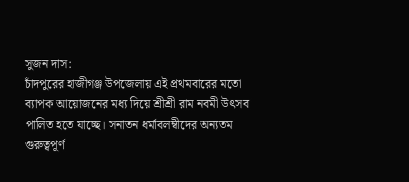সুজন দাস:
চাঁদপুরের হাজীগঞ্জ উপজেলায় এই প্রথমবারের মতো ব্যাপক আয়োজনের মধ্য দিয়ে শ্রীশ্রী রাম নবমী উৎসব পালিত হতে যাচ্ছে। সনাতন ধর্মাবলম্বীদের অন্যতম গুরুত্বপূর্ণ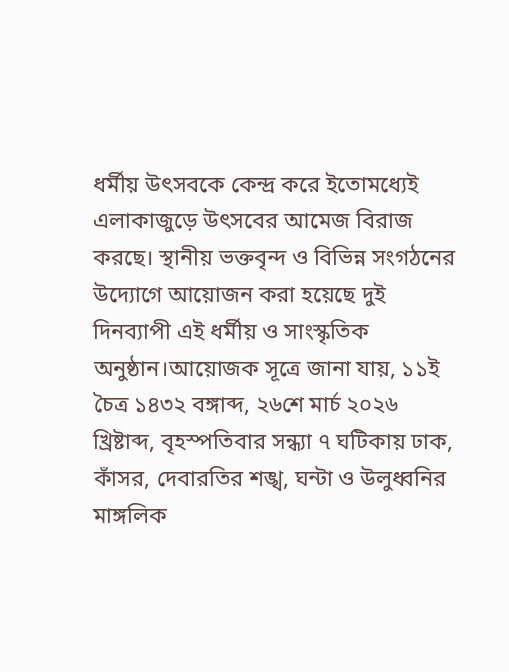ধর্মীয় উৎসবকে কেন্দ্র করে ইতোমধ্যেই এলাকাজুড়ে উৎসবের আমেজ বিরাজ করছে। স্থানীয় ভক্তবৃন্দ ও বিভিন্ন সংগঠনের উদ্যোগে আয়োজন করা হয়েছে দুই দিনব্যাপী এই ধর্মীয় ও সাংস্কৃতিক অনুষ্ঠান।আয়োজক সূত্রে জানা যায়, ১১ই চৈত্র ১৪৩২ বঙ্গাব্দ, ২৬শে মার্চ ২০২৬ খ্রিষ্টাব্দ, বৃহস্পতিবার সন্ধ্যা ৭ ঘটিকায় ঢাক, কাঁসর, দেবারতির শঙ্খ, ঘন্টা ও উলুধ্বনির মাঙ্গলিক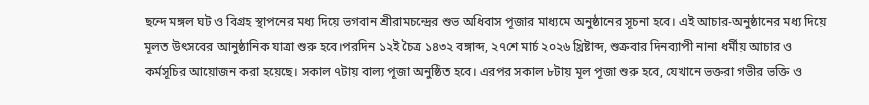ছন্দে মঙ্গল ঘট ও বিগ্রহ স্থাপনের মধ্য দিয়ে ভগবান শ্রীরামচন্দ্রের শুভ অধিবাস পূজার মাধ্যমে অনুষ্ঠানের সূচনা হবে। এই আচার-অনুষ্ঠানের মধ্য দিয়ে মূলত উৎসবের আনুষ্ঠানিক যাত্রা শুরু হবে।পরদিন ১২ই চৈত্র ১৪৩২ বঙ্গাব্দ, ২৭শে মার্চ ২০২৬ খ্রিষ্টাব্দ, শুক্রবার দিনব্যাপী নানা ধর্মীয় আচার ও কর্মসূচির আয়োজন করা হয়েছে। সকাল ৭টায় বাল্য পূজা অনুষ্ঠিত হবে। এরপর সকাল ৮টায় মূল পূজা শুরু হবে, যেখানে ভক্তরা গভীর ভক্তি ও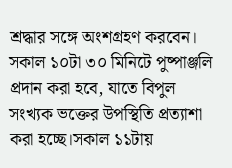শ্রদ্ধার সঙ্গে অংশগ্রহণ করবেন। সকাল ১০টা ৩০ মিনিটে পুষ্পাঞ্জলি প্রদান করা হবে, যাতে বিপুল সংখ্যক ভক্তের উপস্থিতি প্রত্যাশা করা হচ্ছে।সকাল ১১টায়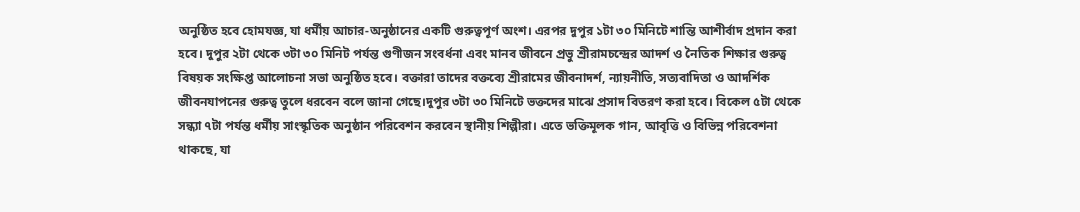অনুষ্ঠিত হবে হোমযজ্ঞ, যা ধর্মীয় আচার-অনুষ্ঠানের একটি গুরুত্বপূর্ণ অংশ। এরপর দুপুর ১টা ৩০ মিনিটে শান্তি আশীর্বাদ প্রদান করা হবে। দুপুর ২টা থেকে ৩টা ৩০ মিনিট পর্যন্ত গুণীজন সংবর্ধনা এবং মানব জীবনে প্রভু শ্রীরামচন্দ্রের আদর্শ ও নৈতিক শিক্ষার গুরুত্ব বিষয়ক সংক্ষিপ্ত আলোচনা সভা অনুষ্ঠিত হবে। বক্তারা তাদের বক্তব্যে শ্রীরামের জীবনাদর্শ, ন্যায়নীতি, সত্যবাদিতা ও আদর্শিক জীবনযাপনের গুরুত্ব তুলে ধরবেন বলে জানা গেছে।দুপুর ৩টা ৩০ মিনিটে ভক্তদের মাঝে প্রসাদ বিতরণ করা হবে। বিকেল ৫টা থেকে সন্ধ্যা ৭টা পর্যন্ত ধর্মীয় সাংস্কৃতিক অনুষ্ঠান পরিবেশন করবেন স্থানীয় শিল্পীরা। এতে ভক্তিমূলক গান, আবৃত্তি ও বিভিন্ন পরিবেশনা থাকছে, যা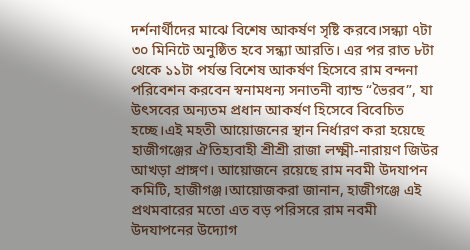দর্শনার্থীদের মাঝে বিশেষ আকর্ষণ সৃষ্টি করবে।সন্ধ্যা ৭টা ৩০ মিনিটে অনুষ্ঠিত হবে সন্ধ্যা আরতি। এর পর রাত ৮টা থেকে ১১টা পর্যন্ত বিশেষ আকর্ষণ হিসেবে রাম বন্দনা পরিবেশন করবেন স্বনামধন্য সনাতনী ব্যান্ড “ভৈরব”, যা উৎসবের অন্যতম প্রধান আকর্ষণ হিসেবে বিবেচিত হচ্ছে।এই মহতী আয়োজনের স্থান নির্ধারণ করা হয়েছে হাজীগঞ্জের ঐতিহ্যবাহী শ্রীশ্রী রাজা লক্ষ্মী-নারায়ণ জিউর আখড়া প্রাঙ্গণ। আয়োজনে রয়েছে রাম নবমী উদযাপন কমিটি, হাজীগঞ্জ।আয়োজকরা জানান, হাজীগঞ্জে এই প্রথমবারের মতো এত বড় পরিসরে রাম নবমী উদযাপনের উদ্যোগ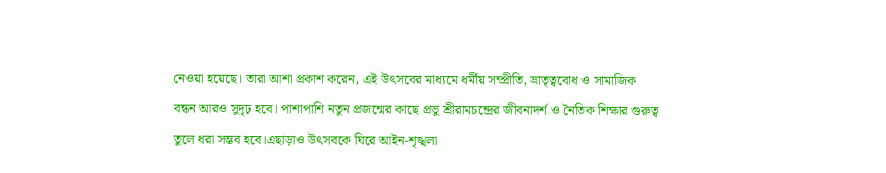নেওয়া হয়েছে। তারা আশা প্রকাশ করেন, এই উৎসবের মাধ্যমে ধর্মীয় সম্প্রীতি, ভ্রাতৃত্ববোধ ও সামাজিক বন্ধন আরও সুদৃঢ় হবে। পাশাপাশি নতুন প্রজন্মের কাছে প্রভু শ্রীরামচন্দ্রের জীবনাদর্শ ও নৈতিক শিক্ষার গুরুত্ব তুলে ধরা সম্ভব হবে।এছাড়াও উৎসবকে ঘিরে আইন-শৃঙ্খলা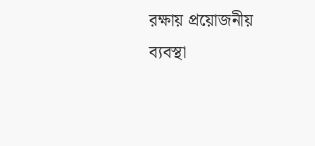রক্ষায় প্রয়োজনীয় ব্যবস্থা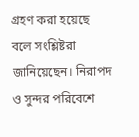গ্রহণ করা হয়েছে বলে সংশ্লিষ্টরা জানিয়েছেন। নিরাপদ ও সুন্দর পরিবেশে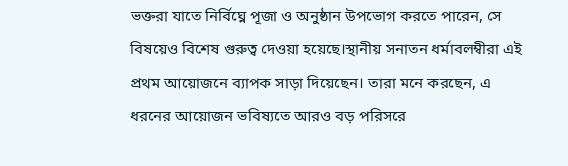ভক্তরা যাতে নির্বিঘ্নে পূজা ও অনুষ্ঠান উপভোগ করতে পারেন, সে বিষয়েও বিশেষ গুরুত্ব দেওয়া হয়েছে।স্থানীয় সনাতন ধর্মাবলম্বীরা এই প্রথম আয়োজনে ব্যাপক সাড়া দিয়েছেন। তারা মনে করছেন, এ ধরনের আয়োজন ভবিষ্যতে আরও বড় পরিসরে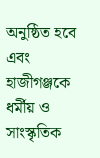অনুষ্ঠিত হবে এবং হাজীগঞ্জকে ধর্মীয় ও সাংস্কৃতিক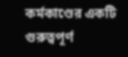কর্মকাণ্ডের একটি গুরুত্বপূর্ণ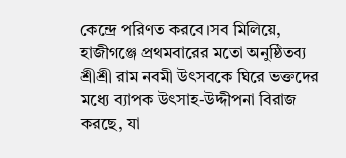কেন্দ্রে পরিণত করবে।সব মিলিয়ে, হাজীগঞ্জে প্রথমবারের মতো অনুষ্ঠিতব্য শ্রীশ্রী রাম নবমী উৎসবকে ঘিরে ভক্তদের মধ্যে ব্যাপক উৎসাহ-উদ্দীপনা বিরাজ করছে, যা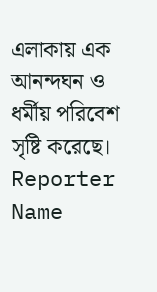এলাকায় এক আনন্দঘন ও ধর্মীয় পরিবেশ সৃষ্টি করেছে।
Reporter Name